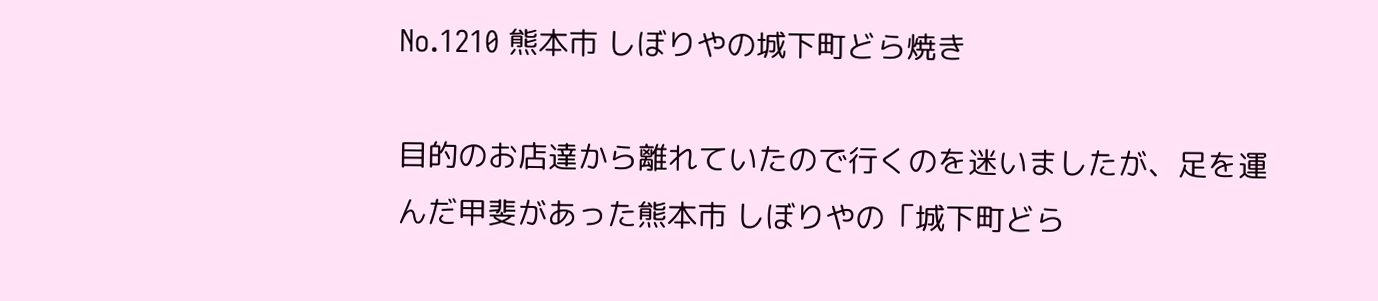No.1210 熊本市 しぼりやの城下町どら焼き

目的のお店達から離れていたので行くのを迷いましたが、足を運んだ甲斐があった熊本市 しぼりやの「城下町どら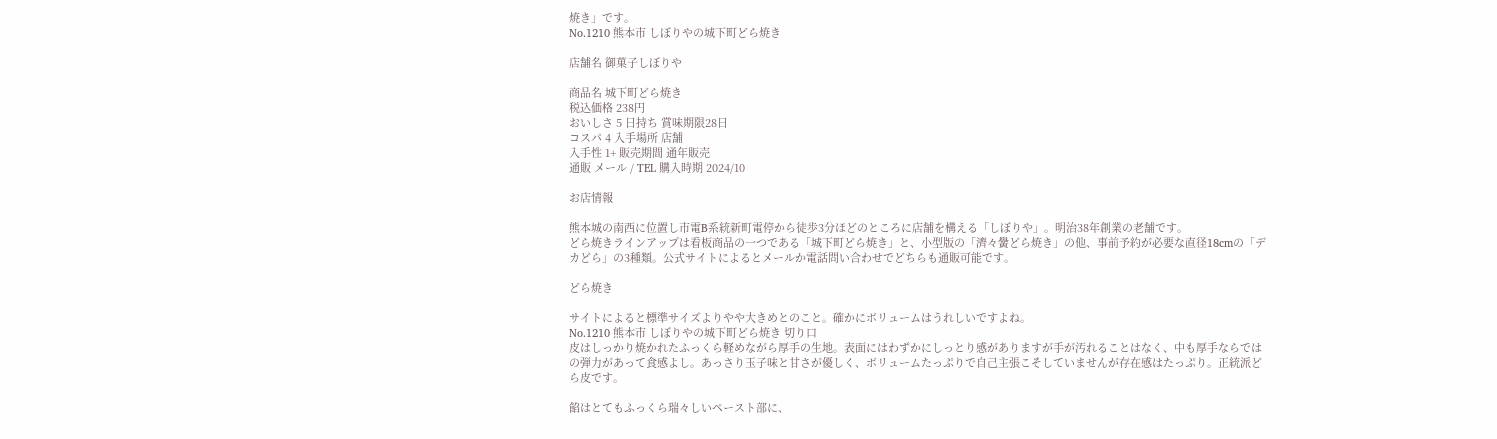焼き」です。
No.1210 熊本市 しぼりやの城下町どら焼き

店舗名 御菓子しぼりや

商品名 城下町どら焼き
税込価格 238円
おいしさ 5 日持ち 賞味期限28日
コスパ 4 入手場所 店舗
入手性 1+ 販売期間 通年販売
通販 メール / TEL 購入時期 2024/10

お店情報

熊本城の南西に位置し市電B系統新町電停から徒歩3分ほどのところに店舗を構える「しぼりや」。明治38年創業の老舗です。
どら焼きラインアップは看板商品の一つである「城下町どら焼き」と、小型版の「濟々黌どら焼き」の他、事前予約が必要な直径18cmの「デカどら」の3種類。公式サイトによるとメールか電話問い合わせでどちらも通販可能です。

どら焼き

サイトによると標準サイズよりやや大きめとのこと。確かにボリュームはうれしいですよね。
No.1210 熊本市 しぼりやの城下町どら焼き 切り口
皮はしっかり焼かれたふっくら軽めながら厚手の生地。表面にはわずかにしっとり感がありますが手が汚れることはなく、中も厚手ならではの弾力があって食感よし。あっさり玉子味と甘さが優しく、ボリュームたっぷりで自己主張こそしていませんが存在感はたっぷり。正統派どら皮です。

餡はとてもふっくら瑞々しいペースト部に、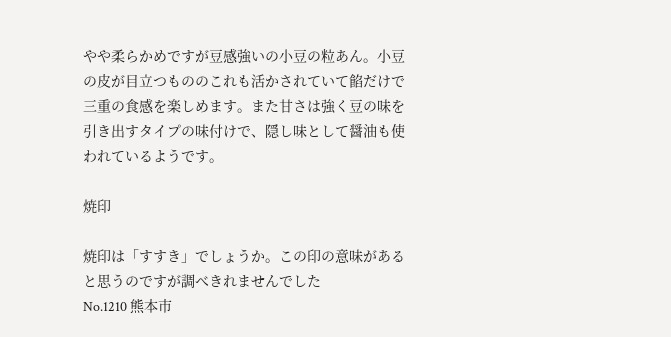やや柔らかめですが豆感強いの小豆の粒あん。小豆の皮が目立つもののこれも活かされていて餡だけで三重の食感を楽しめます。また甘さは強く豆の味を引き出すタイプの味付けで、隠し味として醤油も使われているようです。

焼印

焼印は「すすき」でしょうか。この印の意味があると思うのですが調べきれませんでした
No.1210 熊本市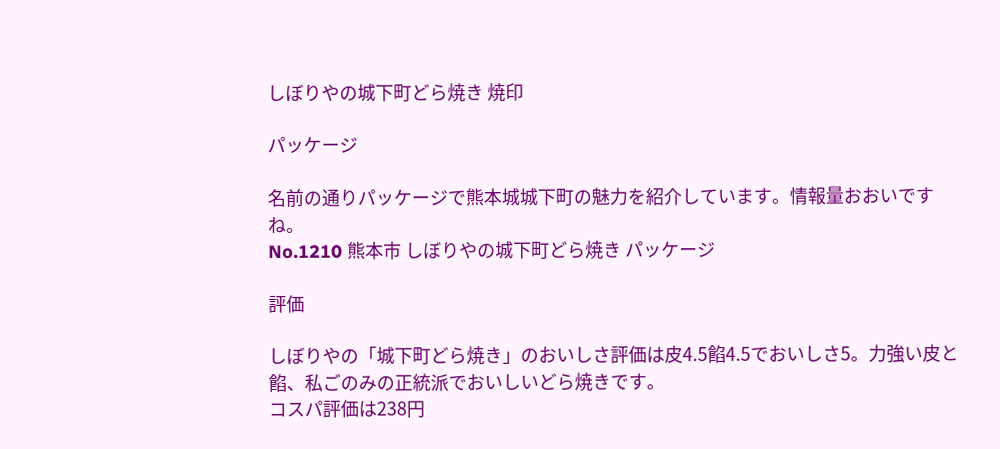しぼりやの城下町どら焼き 焼印

パッケージ

名前の通りパッケージで熊本城城下町の魅力を紹介しています。情報量おおいですね。
No.1210 熊本市 しぼりやの城下町どら焼き パッケージ

評価

しぼりやの「城下町どら焼き」のおいしさ評価は皮4.5餡4.5でおいしさ5。力強い皮と餡、私ごのみの正統派でおいしいどら焼きです。
コスパ評価は238円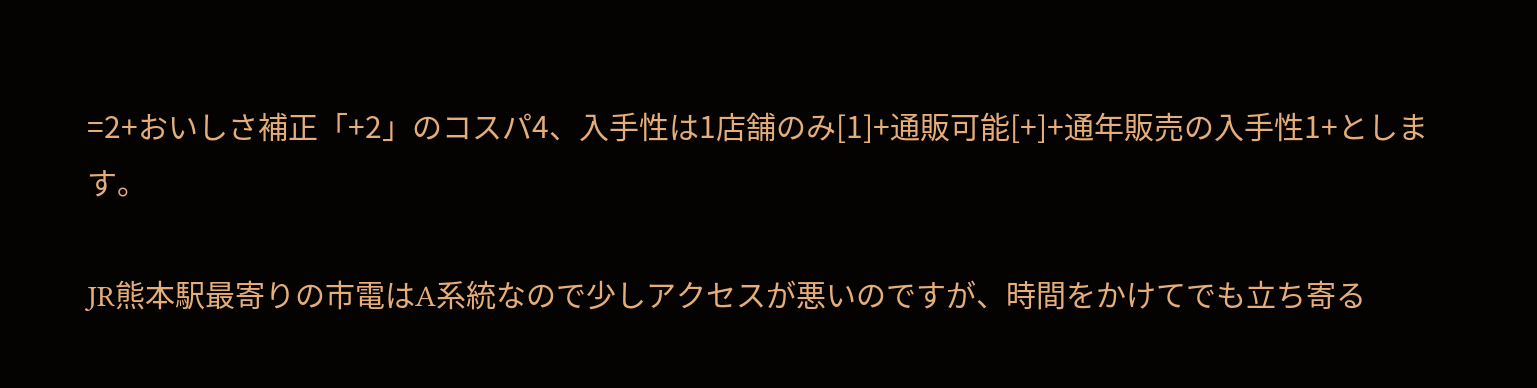=2+おいしさ補正「+2」のコスパ4、入手性は1店舗のみ[1]+通販可能[+]+通年販売の入手性1+とします。

JR熊本駅最寄りの市電はA系統なので少しアクセスが悪いのですが、時間をかけてでも立ち寄る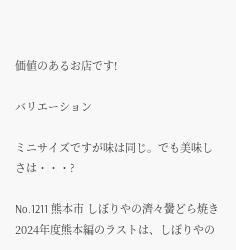価値のあるお店です!

バリエーション

ミニサイズですが味は同じ。でも美味しさは・・・?

No.1211 熊本市 しぼりやの濟々黌どら焼き
2024年度熊本編のラストは、しぼりやの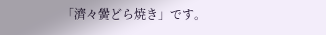「濟々黌どら焼き」です。